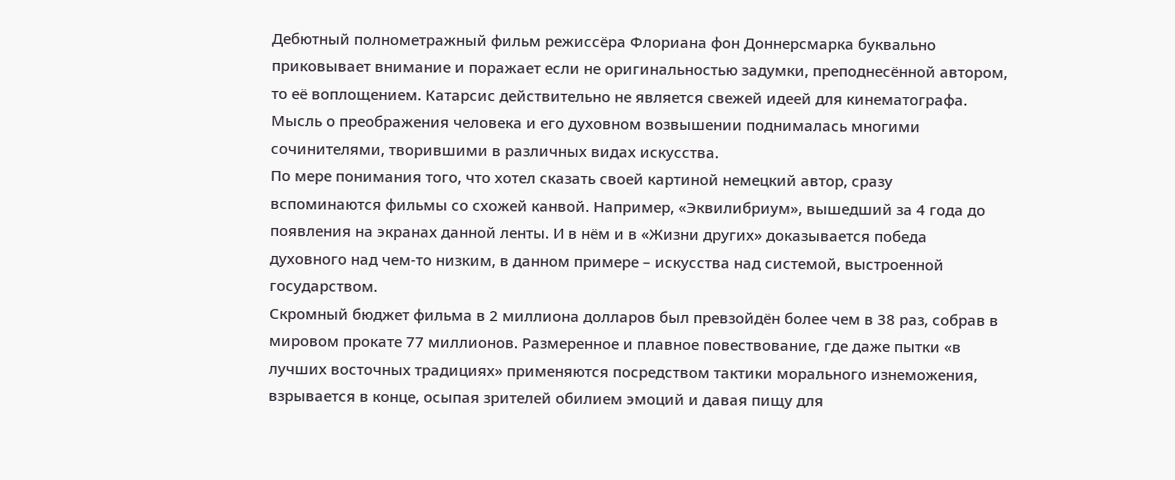Дебютный полнометражный фильм режиссёра Флориана фон Доннерсмарка буквально приковывает внимание и поражает если не оригинальностью задумки, преподнесённой автором, то её воплощением. Катарсис действительно не является свежей идеей для кинематографа. Мысль о преображения человека и его духовном возвышении поднималась многими сочинителями, творившими в различных видах искусства.
По мере понимания того, что хотел сказать своей картиной немецкий автор, сразу вспоминаются фильмы со схожей канвой. Например, «Эквилибриум», вышедший за 4 года до появления на экранах данной ленты. И в нём и в «Жизни других» доказывается победа духовного над чем-то низким, в данном примере – искусства над системой, выстроенной государством.
Скромный бюджет фильма в 2 миллиона долларов был превзойдён более чем в 38 раз, собрав в мировом прокате 77 миллионов. Размеренное и плавное повествование, где даже пытки «в лучших восточных традициях» применяются посредством тактики морального изнеможения, взрывается в конце, осыпая зрителей обилием эмоций и давая пищу для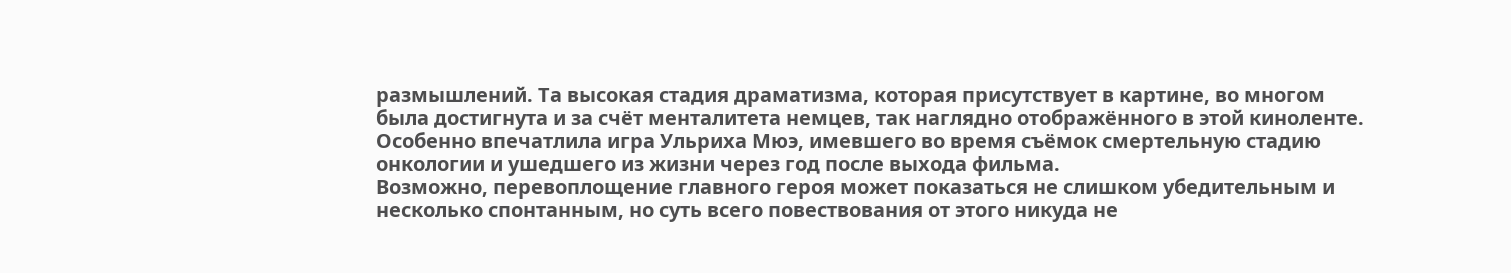размышлений. Та высокая стадия драматизма, которая присутствует в картине, во многом была достигнута и за счёт менталитета немцев, так наглядно отображённого в этой киноленте. Особенно впечатлила игра Ульриха Мюэ, имевшего во время съёмок смертельную стадию онкологии и ушедшего из жизни через год после выхода фильма.
Возможно, перевоплощение главного героя может показаться не слишком убедительным и несколько спонтанным, но суть всего повествования от этого никуда не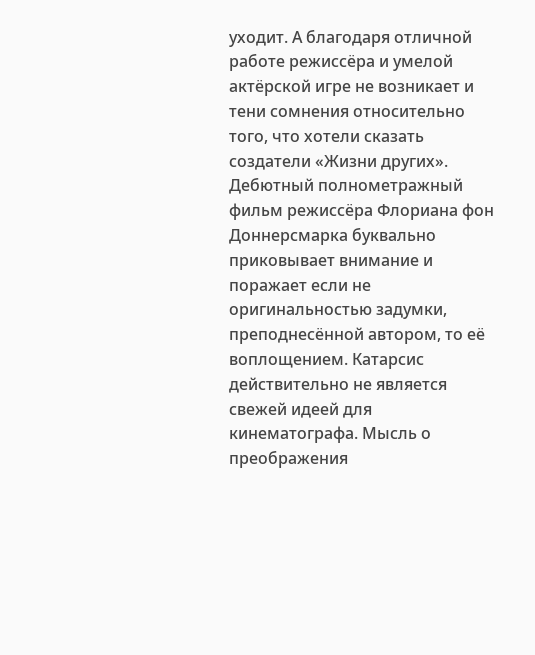уходит. А благодаря отличной работе режиссёра и умелой актёрской игре не возникает и тени сомнения относительно того, что хотели сказать создатели «Жизни других».
Дебютный полнометражный фильм режиссёра Флориана фон Доннерсмарка буквально приковывает внимание и поражает если не оригинальностью задумки, преподнесённой автором, то её воплощением. Катарсис действительно не является свежей идеей для кинематографа. Мысль о преображения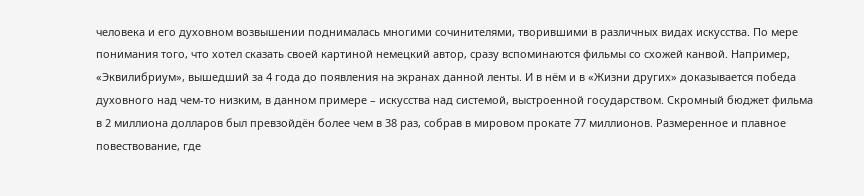человека и его духовном возвышении поднималась многими сочинителями, творившими в различных видах искусства. По мере понимания того, что хотел сказать своей картиной немецкий автор, сразу вспоминаются фильмы со схожей канвой. Например, «Эквилибриум», вышедший за 4 года до появления на экранах данной ленты. И в нём и в «Жизни других» доказывается победа духовного над чем-то низким, в данном примере – искусства над системой, выстроенной государством. Скромный бюджет фильма в 2 миллиона долларов был превзойдён более чем в 38 раз, собрав в мировом прокате 77 миллионов. Размеренное и плавное повествование, где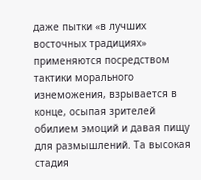даже пытки «в лучших восточных традициях» применяются посредством тактики морального изнеможения, взрывается в конце, осыпая зрителей обилием эмоций и давая пищу для размышлений. Та высокая стадия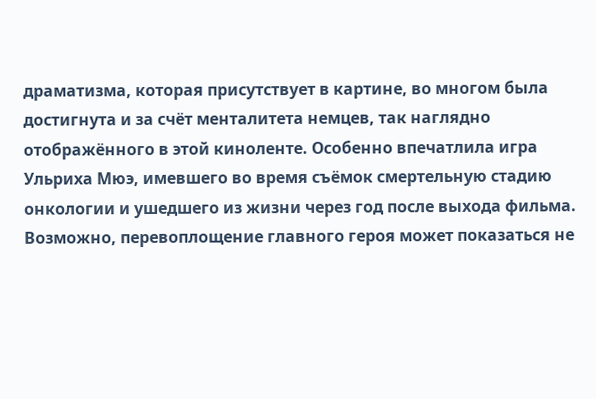драматизма, которая присутствует в картине, во многом была достигнута и за счёт менталитета немцев, так наглядно отображённого в этой киноленте. Особенно впечатлила игра Ульриха Мюэ, имевшего во время съёмок смертельную стадию онкологии и ушедшего из жизни через год после выхода фильма. Возможно, перевоплощение главного героя может показаться не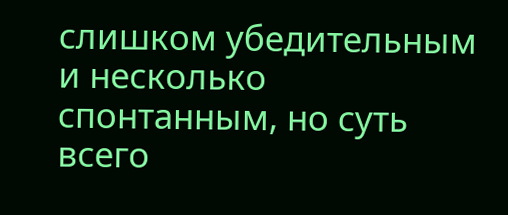слишком убедительным и несколько спонтанным, но суть всего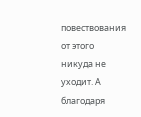повествования от этого никуда не уходит. А благодаря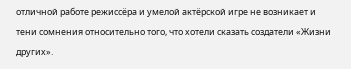отличной работе режиссёра и умелой актёрской игре не возникает и тени сомнения относительно того, что хотели сказать создатели «Жизни других».